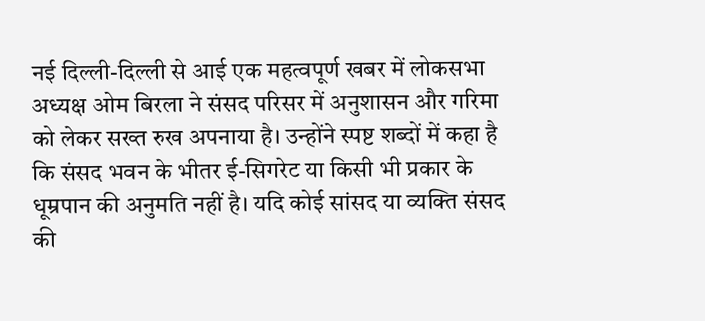नई दिल्ली-दिल्ली से आई एक महत्वपूर्ण खबर में लोकसभा अध्यक्ष ओम बिरला ने संसद परिसर में अनुशासन और गरिमा को लेकर सख्त रुख अपनाया है। उन्होंने स्पष्ट शब्दों में कहा है कि संसद भवन के भीतर ई-सिगरेट या किसी भी प्रकार के धूम्रपान की अनुमति नहीं है। यदि कोई सांसद या व्यक्ति संसद की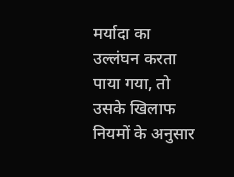मर्यादा का उल्लंघन करता पाया गया, तो उसके खिलाफ नियमों के अनुसार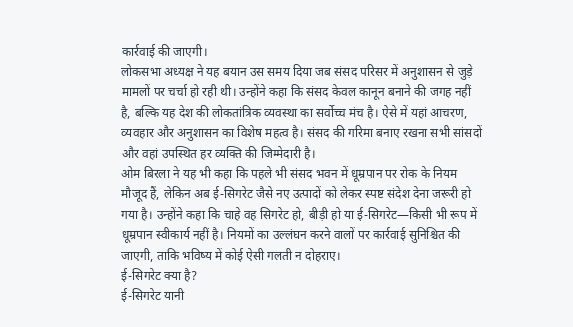कार्रवाई की जाएगी।
लोकसभा अध्यक्ष ने यह बयान उस समय दिया जब संसद परिसर में अनुशासन से जुड़े मामलों पर चर्चा हो रही थी। उन्होंने कहा कि संसद केवल कानून बनाने की जगह नहीं है, बल्कि यह देश की लोकतांत्रिक व्यवस्था का सर्वोच्च मंच है। ऐसे में यहां आचरण, व्यवहार और अनुशासन का विशेष महत्व है। संसद की गरिमा बनाए रखना सभी सांसदों और वहां उपस्थित हर व्यक्ति की जिम्मेदारी है।
ओम बिरला ने यह भी कहा कि पहले भी संसद भवन में धूम्रपान पर रोक के नियम मौजूद हैं, लेकिन अब ई-सिगरेट जैसे नए उत्पादों को लेकर स्पष्ट संदेश देना जरूरी हो गया है। उन्होंने कहा कि चाहे वह सिगरेट हो, बीड़ी हो या ई-सिगरेट—किसी भी रूप में धूम्रपान स्वीकार्य नहीं है। नियमों का उल्लंघन करने वालों पर कार्रवाई सुनिश्चित की जाएगी, ताकि भविष्य में कोई ऐसी गलती न दोहराए।
ई-सिगरेट क्या है?
ई-सिगरेट यानी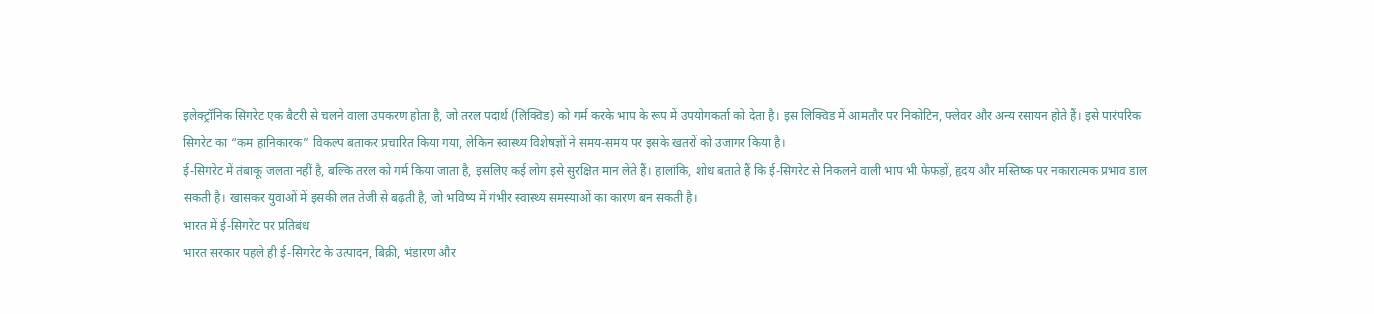इलेक्ट्रॉनिक सिगरेट एक बैटरी से चलने वाला उपकरण होता है, जो तरल पदार्थ (लिक्विड) को गर्म करके भाप के रूप में उपयोगकर्ता को देता है। इस लिक्विड में आमतौर पर निकोटिन, फ्लेवर और अन्य रसायन होते हैं। इसे पारंपरिक सिगरेट का “कम हानिकारक” विकल्प बताकर प्रचारित किया गया, लेकिन स्वास्थ्य विशेषज्ञों ने समय-समय पर इसके खतरों को उजागर किया है।
ई-सिगरेट में तंबाकू जलता नहीं है, बल्कि तरल को गर्म किया जाता है, इसलिए कई लोग इसे सुरक्षित मान लेते हैं। हालांकि, शोध बताते हैं कि ई-सिगरेट से निकलने वाली भाप भी फेफड़ों, हृदय और मस्तिष्क पर नकारात्मक प्रभाव डाल सकती है। खासकर युवाओं में इसकी लत तेजी से बढ़ती है, जो भविष्य में गंभीर स्वास्थ्य समस्याओं का कारण बन सकती है।
भारत में ई-सिगरेट पर प्रतिबंध
भारत सरकार पहले ही ई-सिगरेट के उत्पादन, बिक्री, भंडारण और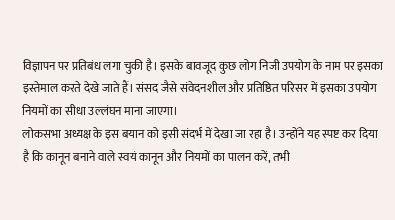विज्ञापन पर प्रतिबंध लगा चुकी है। इसके बावजूद कुछ लोग निजी उपयोग के नाम पर इसका इस्तेमाल करते देखे जाते हैं। संसद जैसे संवेदनशील और प्रतिष्ठित परिसर में इसका उपयोग नियमों का सीधा उल्लंघन माना जाएगा।
लोकसभा अध्यक्ष के इस बयान को इसी संदर्भ में देखा जा रहा है। उन्होंने यह स्पष्ट कर दिया है कि कानून बनाने वाले स्वयं कानून और नियमों का पालन करें, तभी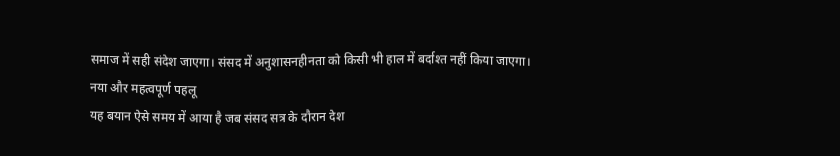समाज में सही संदेश जाएगा। संसद में अनुशासनहीनता को किसी भी हाल में बर्दाश्त नहीं किया जाएगा।
नया और महत्वपूर्ण पहलू
यह बयान ऐसे समय में आया है जब संसद सत्र के दौरान देश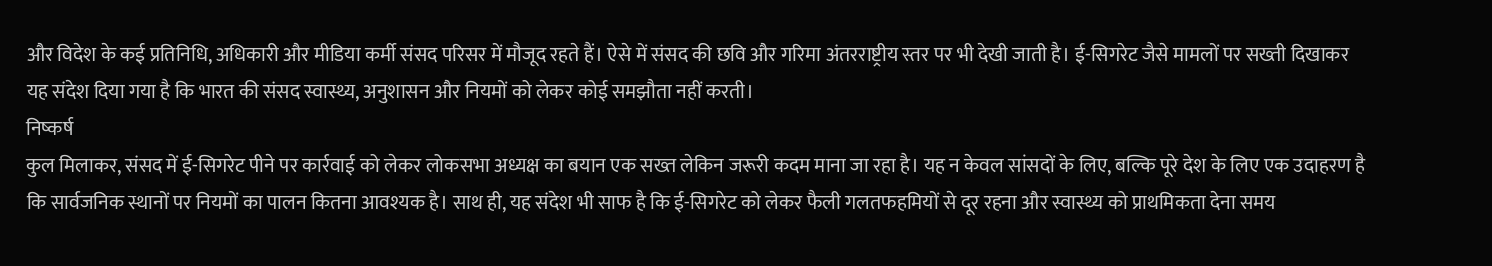और विदेश के कई प्रतिनिधि, अधिकारी और मीडिया कर्मी संसद परिसर में मौजूद रहते हैं। ऐसे में संसद की छवि और गरिमा अंतरराष्ट्रीय स्तर पर भी देखी जाती है। ई-सिगरेट जैसे मामलों पर सख्ती दिखाकर यह संदेश दिया गया है कि भारत की संसद स्वास्थ्य, अनुशासन और नियमों को लेकर कोई समझौता नहीं करती।
निष्कर्ष
कुल मिलाकर, संसद में ई-सिगरेट पीने पर कार्रवाई को लेकर लोकसभा अध्यक्ष का बयान एक सख्त लेकिन जरूरी कदम माना जा रहा है। यह न केवल सांसदों के लिए, बल्कि पूरे देश के लिए एक उदाहरण है कि सार्वजनिक स्थानों पर नियमों का पालन कितना आवश्यक है। साथ ही, यह संदेश भी साफ है कि ई-सिगरेट को लेकर फैली गलतफहमियों से दूर रहना और स्वास्थ्य को प्राथमिकता देना समय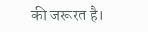की जरूरत है।